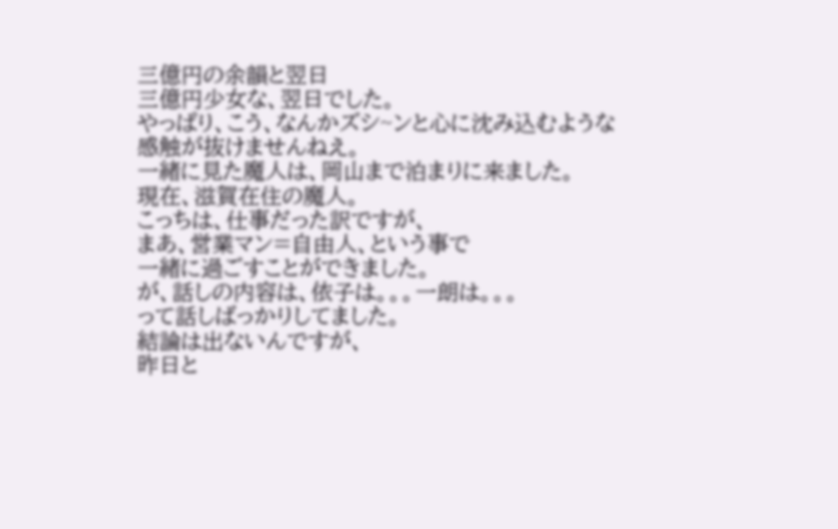三億円の余韻と翌日
三億円少女な、翌日でした。
やっぱり、こう、なんかズシ~ンと心に沈み込むような
感触が抜けませんねえ。
一緒に見た魔人は、岡山まで泊まりに来ました。
現在、滋賀在住の魔人。
こっちは、仕事だった訳ですが、
まあ、営業マン=自由人、という事で
一緒に過ごすことができました。
が、話しの内容は、依子は。。。一朗は。。。
って話しばっかりしてました。
結論は出ないんですが、
昨日と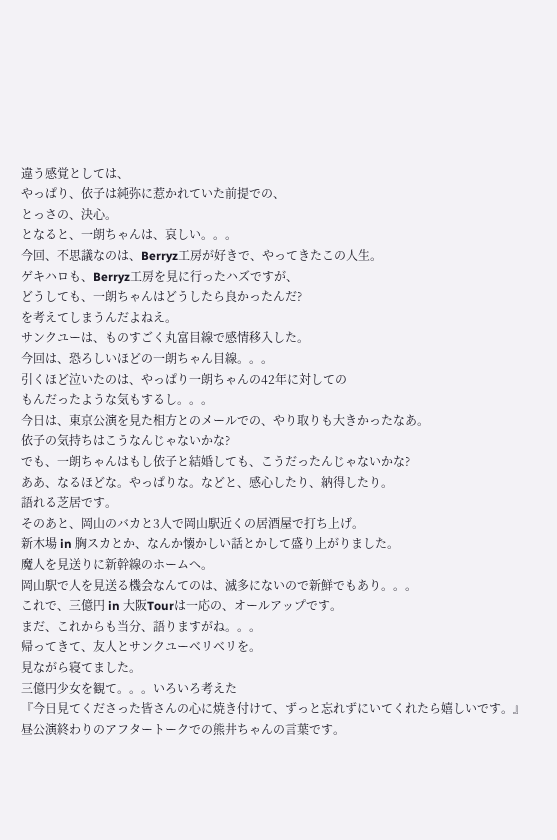違う感覚としては、
やっぱり、依子は純弥に惹かれていた前提での、
とっさの、決心。
となると、一朗ちゃんは、哀しい。。。
今回、不思議なのは、Berryz工房が好きで、やってきたこの人生。
ゲキハロも、Berryz工房を見に行ったハズですが、
どうしても、一朗ちゃんはどうしたら良かったんだ?
を考えてしまうんだよねえ。
サンクユーは、ものすごく丸富目線で感情移入した。
今回は、恐ろしいほどの一朗ちゃん目線。。。
引くほど泣いたのは、やっぱり一朗ちゃんの42年に対しての
もんだったような気もするし。。。
今日は、東京公演を見た相方とのメールでの、やり取りも大きかったなあ。
依子の気持ちはこうなんじゃないかな?
でも、一朗ちゃんはもし依子と結婚しても、こうだったんじゃないかな?
ああ、なるほどな。やっぱりな。などと、感心したり、納得したり。
語れる芝居です。
そのあと、岡山のバカと3人で岡山駅近くの居酒屋で打ち上げ。
新木場 in 胸スカとか、なんか懐かしい話とかして盛り上がりました。
魔人を見送りに新幹線のホームへ。
岡山駅で人を見送る機会なんてのは、滅多にないので新鮮でもあり。。。
これで、三億円 in 大阪Tourは一応の、オールアップです。
まだ、これからも当分、語りますがね。。。
帰ってきて、友人とサンクユーベリベリを。
見ながら寝てました。
三億円少女を観て。。。いろいろ考えた
『今日見てくださった皆さんの心に焼き付けて、ずっと忘れずにいてくれたら嬉しいです。』
昼公演終わりのアフタートークでの熊井ちゃんの言葉です。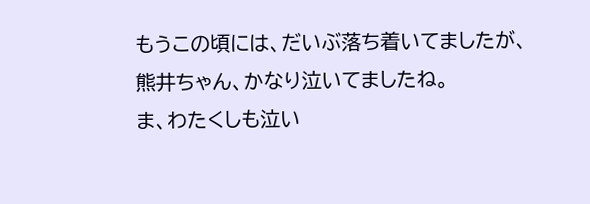もうこの頃には、だいぶ落ち着いてましたが、
熊井ちゃん、かなり泣いてましたね。
ま、わたくしも泣い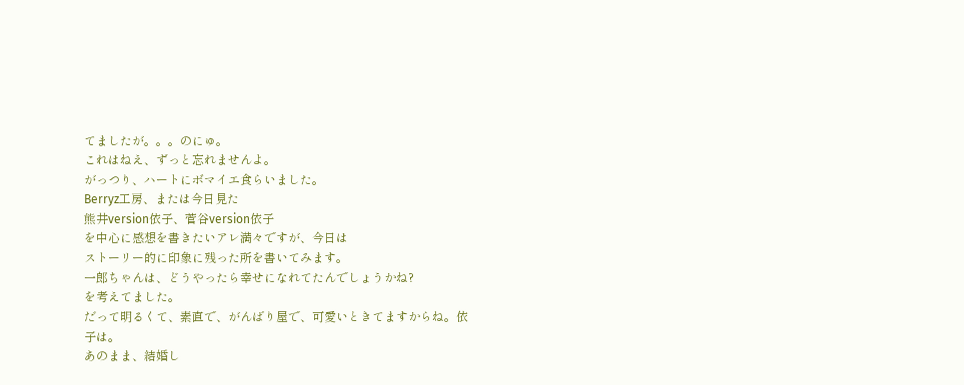てましたが。。。のにゅ。
これはねえ、ずっと忘れませんよ。
がっつり、ハートにボマイエ食らいました。
Berryz工房、または今日見た
熊井version依子、菅谷version依子
を中心に感想を書きたいアレ満々ですが、今日は
ストーリー的に印象に残った所を書いてみます。
一郎ちゃんは、どうやったら幸せになれてたんでしょうかね?
を考えてました。
だって明るくて、素直で、がんばり屋で、可愛いときてますからね。依子は。
あのまま、結婚し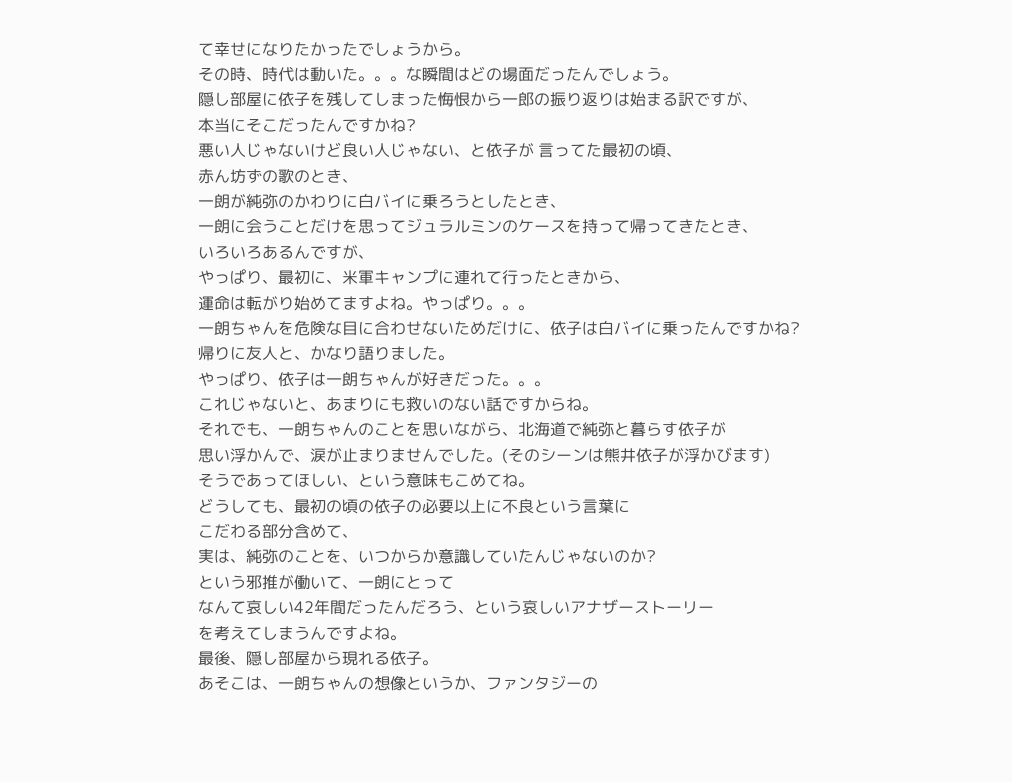て幸せになりたかったでしょうから。
その時、時代は動いた。。。な瞬間はどの場面だったんでしょう。
隠し部屋に依子を残してしまった悔恨から一郎の振り返りは始まる訳ですが、
本当にそこだったんですかね?
悪い人じゃないけど良い人じゃない、と依子が 言ってた最初の頃、
赤ん坊ずの歌のとき、
一朗が純弥のかわりに白バイに乗ろうとしたとき、
一朗に会うことだけを思ってジュラルミンのケースを持って帰ってきたとき、
いろいろあるんですが、
やっぱり、最初に、米軍キャンプに連れて行ったときから、
運命は転がり始めてますよね。やっぱり。。。
一朗ちゃんを危険な目に合わせないためだけに、依子は白バイに乗ったんですかね?
帰りに友人と、かなり語りました。
やっぱり、依子は一朗ちゃんが好きだった。。。
これじゃないと、あまりにも救いのない話ですからね。
それでも、一朗ちゃんのことを思いながら、北海道で純弥と暮らす依子が
思い浮かんで、涙が止まりませんでした。(そのシーンは熊井依子が浮かびます)
そうであってほしい、という意味もこめてね。
どうしても、最初の頃の依子の必要以上に不良という言葉に
こだわる部分含めて、
実は、純弥のことを、いつからか意識していたんじゃないのか?
という邪推が働いて、一朗にとって
なんて哀しい42年間だったんだろう、という哀しいアナザーストーリー
を考えてしまうんですよね。
最後、隠し部屋から現れる依子。
あそこは、一朗ちゃんの想像というか、ファンタジーの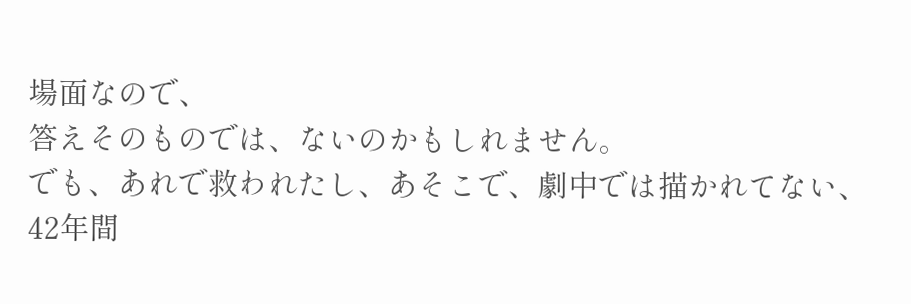場面なので、
答えそのものでは、ないのかもしれません。
でも、あれで救われたし、あそこで、劇中では描かれてない、42年間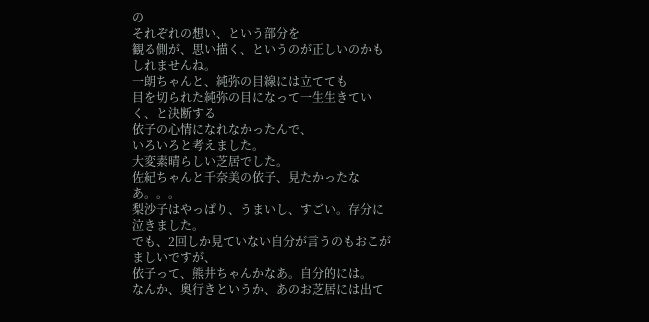の
それぞれの想い、という部分を
観る側が、思い描く、というのが正しいのかもしれませんね。
一朗ちゃんと、純弥の目線には立てても
目を切られた純弥の目になって一生生きていく、と決断する
依子の心情になれなかったんで、
いろいろと考えました。
大変素晴らしい芝居でした。
佐紀ちゃんと千奈美の依子、見たかったなあ。。。
梨沙子はやっぱり、うまいし、すごい。存分に泣きました。
でも、2回しか見ていない自分が言うのもおこがましいですが、
依子って、熊井ちゃんかなあ。自分的には。
なんか、奥行きというか、あのお芝居には出て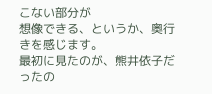こない部分が
想像できる、というか、奥行きを感じます。
最初に見たのが、熊井依子だったの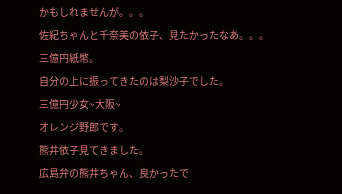かもしれませんが。。。
佐紀ちゃんと千奈美の依子、見たかったなあ。。。
三億円紙幣。
自分の上に振ってきたのは梨沙子でした。
三億円少女~大阪~
オレンジ野郎です。
熊井依子見てきました。
広島弁の熊井ちゃん、良かったで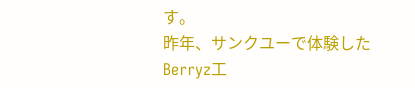す。
昨年、サンクユーで体験したBerryz工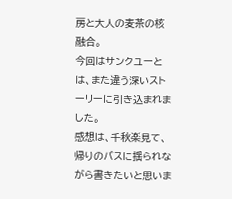房と大人の麦茶の核融合。
今回はサンクユーとは、また違う深いストーリーに引き込まれました。
感想は、千秋楽見て、帰りのバスに揺られながら書きたいと思いま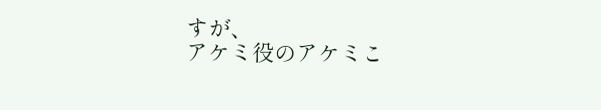すが、
アケミ役のアケミこ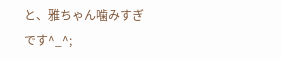と、雅ちゃん噛みすぎです^_^;